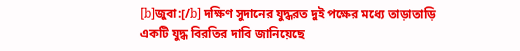[b]জুবা:[/b] দক্ষিণ সুদানের যুদ্ধরত দুই পক্ষের মধ্যে তাড়াতাড়ি একটি যুদ্ধ বিরতির দাবি জানিয়েছে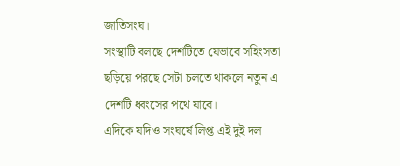জাতিসংঘ।
সংস্থাটি বলছে দেশটিতে যেভাবে সহিংসতা ছড়িয়ে পরছে সেটা চলতে থাকলে নতুন এ দেশটি ধ্বংসের পথে যাবে।
এদিকে যদিও সংঘর্ষে লিপ্ত এই দুই দল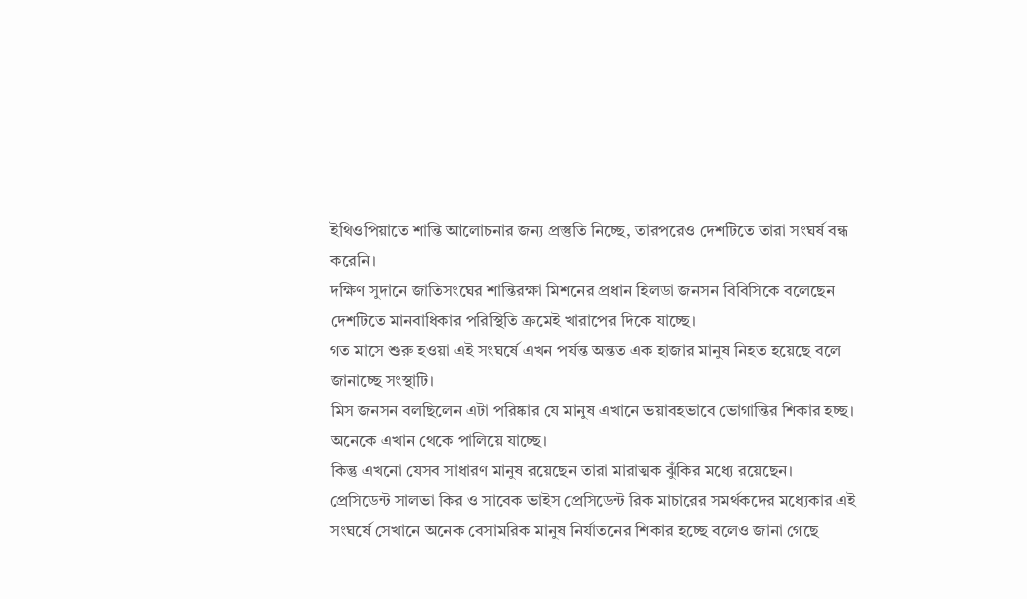ইথিওপিয়াতে শান্তি আলোচনার জন্য প্রস্তুতি নিচ্ছে, তারপরেও দেশটিতে তারা সংঘর্ষ বন্ধ করেনি।
দক্ষিণ সুদানে জাতিসংঘের শান্তিরক্ষা মিশনের প্রধান হিলডা জনসন বিবিসিকে বলেছেন দেশটিতে মানবাধিকার পরিস্থিতি ক্রমেই খারাপের দিকে যাচ্ছে।
গত মাসে শুরু হওয়া এই সংঘর্ষে এখন পর্যন্ত অন্তত এক হাজার মানুষ নিহত হয়েছে বলে জানাচ্ছে সংস্থাটি।
মিস জনসন বলছিলেন এটা পরিষ্কার যে মানুষ এখানে ভয়াবহভাবে ভোগান্তির শিকার হচ্ছ।
অনেকে এখান থেকে পালিয়ে যাচ্ছে।
কিন্তু এখনো যেসব সাধারণ মানুষ রয়েছেন তারা মারাত্মক ঝুঁকির মধ্যে রয়েছেন।
প্রেসিডেন্ট সালভা কির ও সাবেক ভাইস প্রেসিডেন্ট রিক মাচারের সমর্থকদের মধ্যেকার এই সংঘর্ষে সেখানে অনেক বেসামরিক মানুষ নির্যাতনের শিকার হচ্ছে বলেও জানা গেছে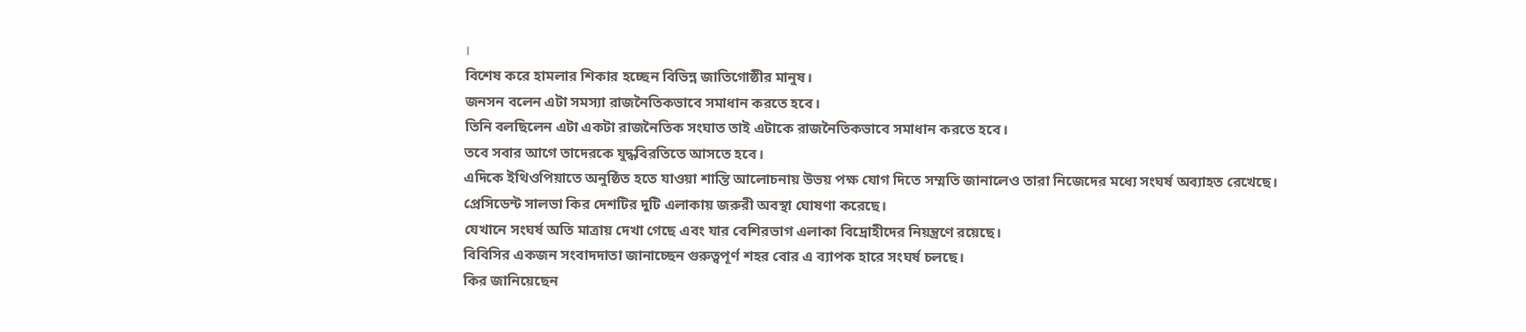।
বিশেষ করে হামলার শিকার হচ্ছেন বিভিন্ন জাতিগোষ্ঠীর মানুষ।
জনসন বলেন এটা সমস্যা রাজনৈতিকভাবে সমাধান করতে হবে।
তিনি বলছিলেন এটা একটা রাজনৈতিক সংঘাত তাই এটাকে রাজনৈতিকভাবে সমাধান করতে হবে।
তবে সবার আগে তাদেরকে যুদ্ধবিরতিতে আসতে হবে।
এদিকে ইথিওপিয়াতে অনুষ্ঠিত হতে যাওয়া শান্তি আলোচনায় উভয় পক্ষ যোগ দিতে সম্মতি জানালেও তারা নিজেদের মধ্যে সংঘর্ষ অব্যাহত রেখেছে।
প্রেসিডেন্ট সালভা কির দেশটির দুটি এলাকায় জরুরী অবস্থা ঘোষণা করেছে।
যেখানে সংঘর্ষ অতি মাত্রায় দেখা গেছে এবং যার বেশিরভাগ এলাকা বিদ্রোহীদের নিয়ন্ত্রণে রয়েছে।
বিবিসির একজন সংবাদদাতা জানাচ্ছেন গুরুত্বপূর্ণ শহর বোর এ ব্যাপক হারে সংঘর্ষ চলছে।
কির জানিয়েছেন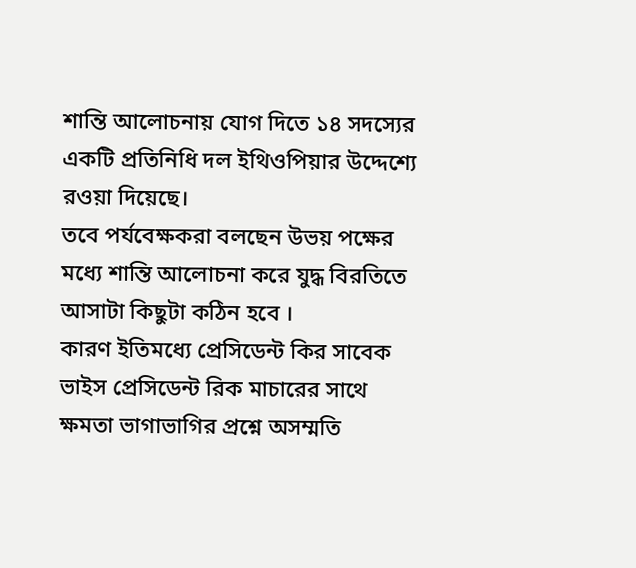শান্তি আলোচনায় যোগ দিতে ১৪ সদস্যের একটি প্রতিনিধি দল ইথিওপিয়ার উদ্দেশ্যে রওয়া দিয়েছে।
তবে পর্যবেক্ষকরা বলছেন উভয় পক্ষের মধ্যে শান্তি আলোচনা করে যুদ্ধ বিরতিতে আসাটা কিছুটা কঠিন হবে ।
কারণ ইতিমধ্যে প্রেসিডেন্ট কির সাবেক ভাইস প্রেসিডেন্ট রিক মাচারের সাথে ক্ষমতা ভাগাভাগির প্রশ্নে অসম্মতি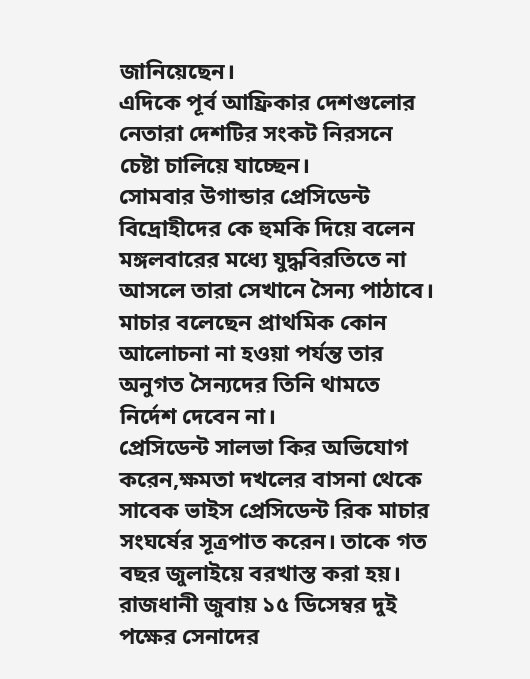জানিয়েছেন।
এদিকে পূর্ব আফ্রিকার দেশগুলোর নেতারা দেশটির সংকট নিরসনে চেষ্টা চালিয়ে যাচ্ছেন।
সোমবার উগান্ডার প্রেসিডেন্ট বিদ্রোহীদের কে হুমকি দিয়ে বলেন মঙ্গলবারের মধ্যে যুদ্ধবিরতিতে না আসলে তারা সেখানে সৈন্য পাঠাবে।
মাচার বলেছেন প্রাথমিক কোন আলোচনা না হওয়া পর্যন্ত তার অনুগত সৈন্যদের তিনি থামতে নির্দেশ দেবেন না।
প্রেসিডেন্ট সালভা কির অভিযোগ করেন,ক্ষমতা দখলের বাসনা থেকে সাবেক ভাইস প্রেসিডেন্ট রিক মাচার সংঘর্ষের সূত্রপাত করেন। তাকে গত বছর জুলাইয়ে বরখাস্ত করা হয়।
রাজধানী জুবায় ১৫ ডিসেম্বর দুই পক্ষের সেনাদের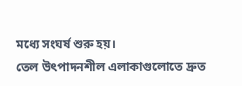মধ্যে সংঘর্ষ শুরু হয়।
তেল উৎপাদনশীল এলাকাগুলোতে দ্রুত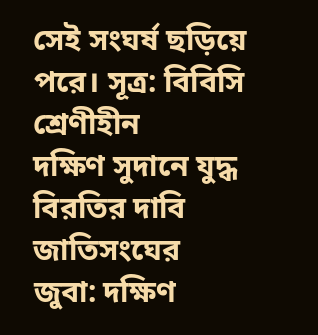সেই সংঘর্ষ ছড়িয়ে পরে। সূত্র: বিবিসি
শ্রেণীহীন
দক্ষিণ সুদানে যুদ্ধ বিরতির দাবি জাতিসংঘের
জুবা: দক্ষিণ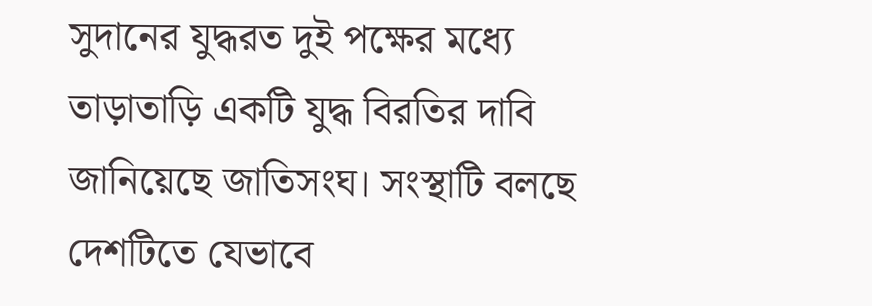সুদানের যুদ্ধরত দুই পক্ষের মধ্যে তাড়াতাড়ি একটি যুদ্ধ বিরতির দাবি জানিয়েছে জাতিসংঘ। সংস্থাটি বলছে দেশটিতে যেভাবে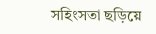সহিংসতা ছড়িয়ে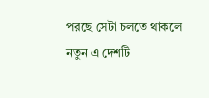পরছে সেটা চলতে থাকলে নতুন এ দেশটি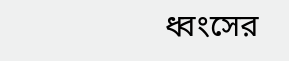ধ্বংসের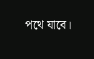পথে যাবে।